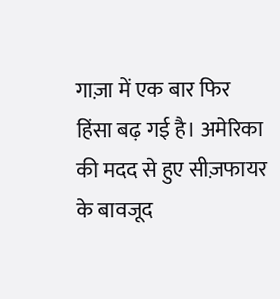गाज़ा में एक बार फिर हिंसा बढ़ गई है। अमेरिका की मदद से हुए सीज़फायर के बावजूद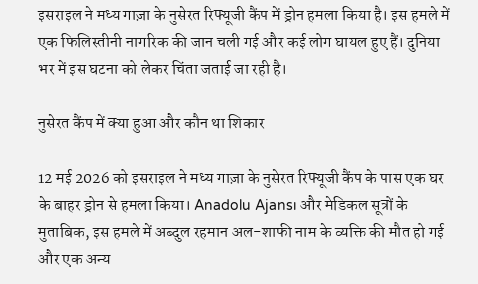इसराइल ने मध्य गाज़ा के नुसेरत रिफ्यूजी कैंप में ड्रोन हमला किया है। इस हमले में एक फिलिस्तीनी नागरिक की जान चली गई और कई लोग घायल हुए हैं। दुनिया भर में इस घटना को लेकर चिंता जताई जा रही है।

नुसेरत कैंप में क्या हुआ और कौन था शिकार

12 मई 2026 को इसराइल ने मध्य गाज़ा के नुसेरत रिफ्यूजी कैंप के पास एक घर के बाहर ड्रोन से हमला किया। Anadolu Ajansı और मेडिकल सूत्रों के मुताबिक, इस हमले में अब्दुल रहमान अल-शाफी नाम के व्यक्ति की मौत हो गई और एक अन्य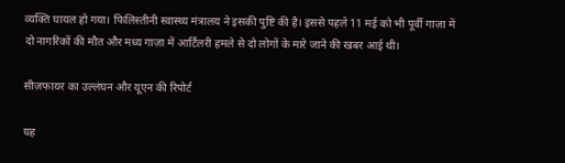व्यक्ति घायल हो गया। फिलिस्तीनी स्वास्थ्य मंत्रालय ने इसकी पुष्टि की है। इससे पहले 11 मई को भी पूर्वी गाज़ा में दो नागरिकों की मौत और मध्य गाज़ा में आर्टिलरी हमले से दो लोगों के मारे जाने की खबर आई थी।

सीज़फायर का उल्लंघन और यूएन की रिपोर्ट

यह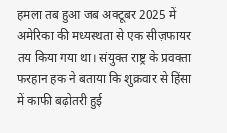हमला तब हुआ जब अक्टूबर 2025 में अमेरिका की मध्यस्थता से एक सीज़फायर तय किया गया था। संयुक्त राष्ट्र के प्रवक्ता फरहान हक ने बताया कि शुक्रवार से हिंसा में काफी बढ़ोतरी हुई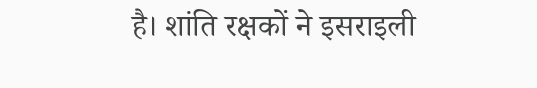है। शांति रक्षकों ने इसराइली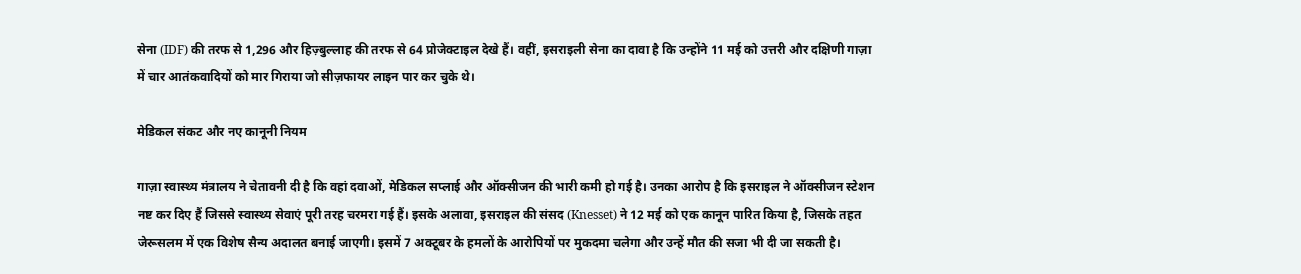सेना (IDF) की तरफ से 1,296 और हिज़्बुल्लाह की तरफ से 64 प्रोजेक्टाइल देखे हैं। वहीं, इसराइली सेना का दावा है कि उन्होंने 11 मई को उत्तरी और दक्षिणी गाज़ा में चार आतंकवादियों को मार गिराया जो सीज़फायर लाइन पार कर चुके थे।

मेडिकल संकट और नए कानूनी नियम

गाज़ा स्वास्थ्य मंत्रालय ने चेतावनी दी है कि वहां दवाओं, मेडिकल सप्लाई और ऑक्सीजन की भारी कमी हो गई है। उनका आरोप है कि इसराइल ने ऑक्सीजन स्टेशन नष्ट कर दिए हैं जिससे स्वास्थ्य सेवाएं पूरी तरह चरमरा गई हैं। इसके अलावा, इसराइल की संसद (Knesset) ने 12 मई को एक कानून पारित किया है, जिसके तहत जेरूसलम में एक विशेष सैन्य अदालत बनाई जाएगी। इसमें 7 अक्टूबर के हमलों के आरोपियों पर मुकदमा चलेगा और उन्हें मौत की सजा भी दी जा सकती है।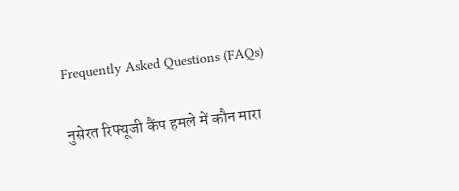Frequently Asked Questions (FAQs)

नुसेरत रिफ्यूजी कैंप हमले में कौन मारा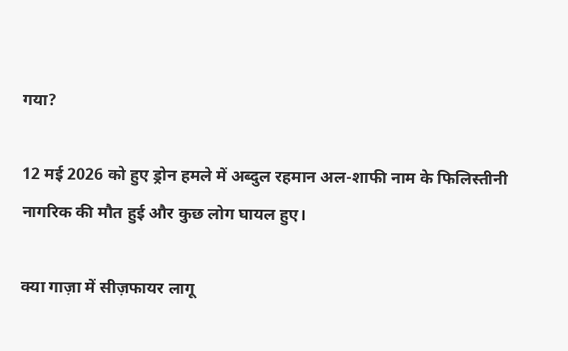गया?

12 मई 2026 को हुए ड्रोन हमले में अब्दुल रहमान अल-शाफी नाम के फिलिस्तीनी नागरिक की मौत हुई और कुछ लोग घायल हुए।

क्या गाज़ा में सीज़फायर लागू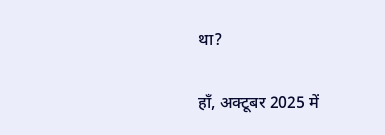था?

हाँ, अक्टूबर 2025 में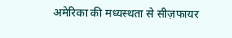अमेरिका की मध्यस्थता से सीज़फायर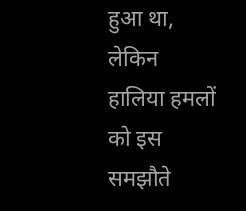हुआ था, लेकिन हालिया हमलों को इस समझौते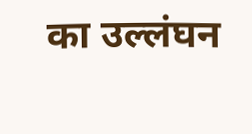का उल्लंघन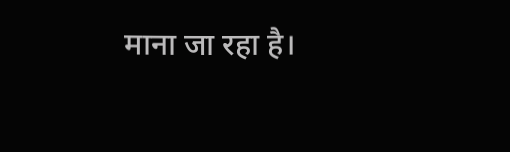माना जा रहा है।